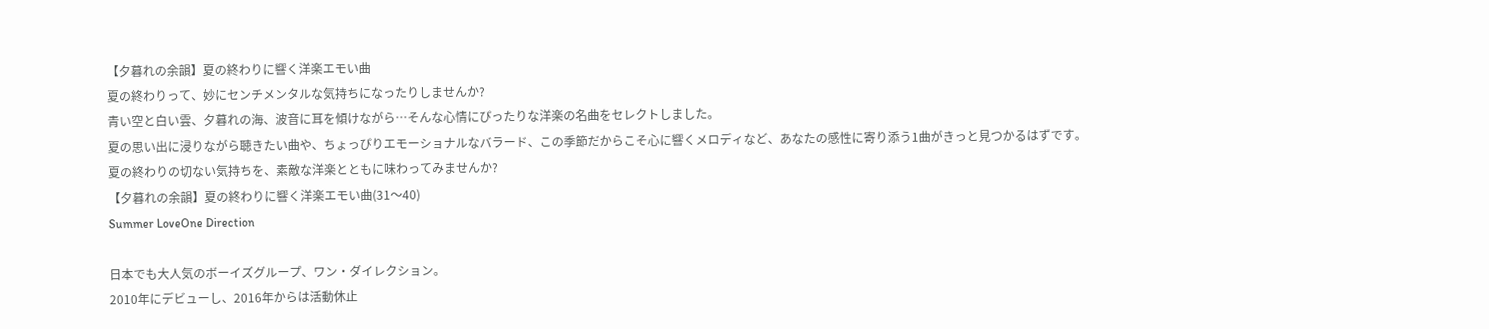【夕暮れの余韻】夏の終わりに響く洋楽エモい曲
夏の終わりって、妙にセンチメンタルな気持ちになったりしませんか?
青い空と白い雲、夕暮れの海、波音に耳を傾けながら…そんな心情にぴったりな洋楽の名曲をセレクトしました。
夏の思い出に浸りながら聴きたい曲や、ちょっぴりエモーショナルなバラード、この季節だからこそ心に響くメロディなど、あなたの感性に寄り添う1曲がきっと見つかるはずです。
夏の終わりの切ない気持ちを、素敵な洋楽とともに味わってみませんか?
【夕暮れの余韻】夏の終わりに響く洋楽エモい曲(31〜40)
Summer LoveOne Direction

日本でも大人気のボーイズグループ、ワン・ダイレクション。
2010年にデビューし、2016年からは活動休止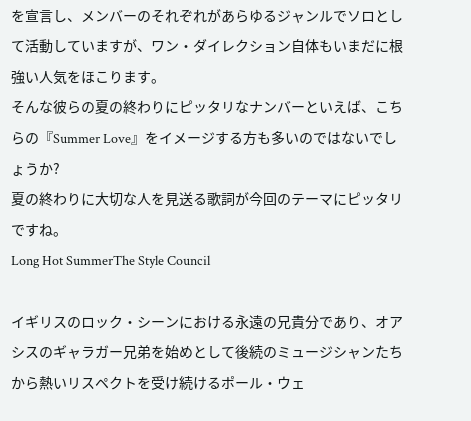を宣言し、メンバーのそれぞれがあらゆるジャンルでソロとして活動していますが、ワン・ダイレクション自体もいまだに根強い人気をほこります。
そんな彼らの夏の終わりにピッタリなナンバーといえば、こちらの『Summer Love』をイメージする方も多いのではないでしょうか?
夏の終わりに大切な人を見送る歌詞が今回のテーマにピッタリですね。
Long Hot SummerThe Style Council

イギリスのロック・シーンにおける永遠の兄貴分であり、オアシスのギャラガー兄弟を始めとして後続のミュージシャンたちから熱いリスペクトを受け続けるポール・ウェ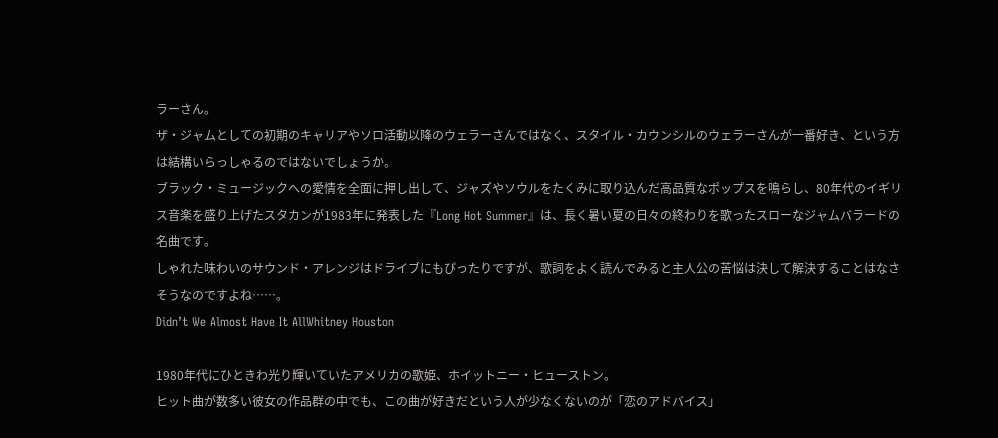ラーさん。
ザ・ジャムとしての初期のキャリアやソロ活動以降のウェラーさんではなく、スタイル・カウンシルのウェラーさんが一番好き、という方は結構いらっしゃるのではないでしょうか。
ブラック・ミュージックへの愛情を全面に押し出して、ジャズやソウルをたくみに取り込んだ高品質なポップスを鳴らし、80年代のイギリス音楽を盛り上げたスタカンが1983年に発表した『Long Hot Summer』は、長く暑い夏の日々の終わりを歌ったスローなジャムバラードの名曲です。
しゃれた味わいのサウンド・アレンジはドライブにもぴったりですが、歌詞をよく読んでみると主人公の苦悩は決して解決することはなさそうなのですよね……。
Didn’t We Almost Have It AllWhitney Houston

1980年代にひときわ光り輝いていたアメリカの歌姫、ホイットニー・ヒューストン。
ヒット曲が数多い彼女の作品群の中でも、この曲が好きだという人が少なくないのが「恋のアドバイス」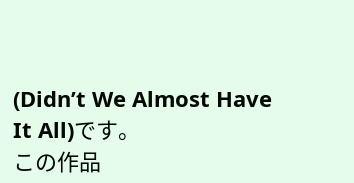(Didn’t We Almost Have It All)です。
この作品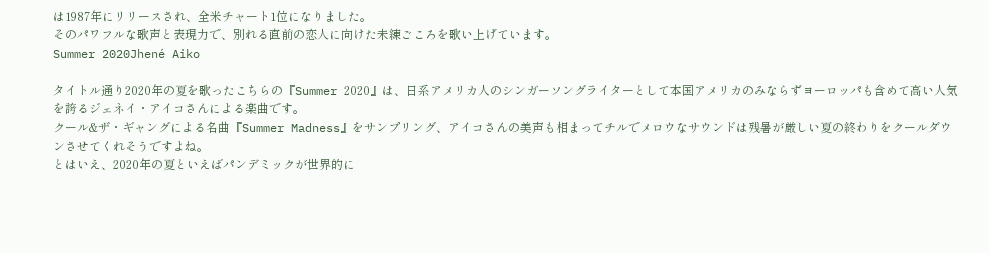は1987年にリリースされ、全米チャート1位になりました。
そのパワフルな歌声と表現力で、別れる直前の恋人に向けた未練ごころを歌い上げています。
Summer 2020Jhené Aiko

タイトル通り2020年の夏を歌ったこちらの『Summer 2020』は、日系アメリカ人のシンガーソングライターとして本国アメリカのみならずヨーロッパも含めて高い人気を誇るジェネイ・アイコさんによる楽曲です。
クール&ザ・ギャングによる名曲『Summer Madness』をサンプリング、アイコさんの美声も相まってチルでメロウなサウンドは残暑が厳しい夏の終わりをクールダウンさせてくれそうですよね。
とはいえ、2020年の夏といえばパンデミックが世界的に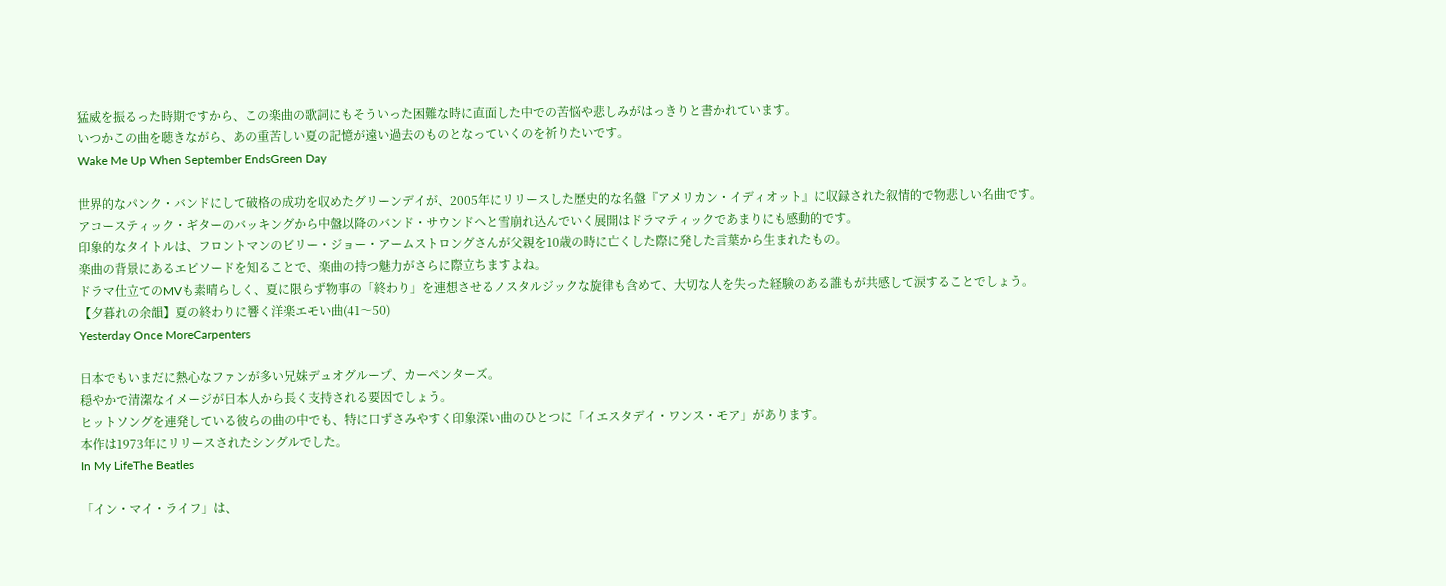猛威を振るった時期ですから、この楽曲の歌詞にもそういった困難な時に直面した中での苦悩や悲しみがはっきりと書かれています。
いつかこの曲を聴きながら、あの重苦しい夏の記憶が遠い過去のものとなっていくのを祈りたいです。
Wake Me Up When September EndsGreen Day

世界的なパンク・バンドにして破格の成功を収めたグリーンデイが、2005年にリリースした歴史的な名盤『アメリカン・イディオット』に収録された叙情的で物悲しい名曲です。
アコースティック・ギターのバッキングから中盤以降のバンド・サウンドへと雪崩れ込んでいく展開はドラマティックであまりにも感動的です。
印象的なタイトルは、フロントマンのビリー・ジョー・アームストロングさんが父親を10歳の時に亡くした際に発した言葉から生まれたもの。
楽曲の背景にあるエピソードを知ることで、楽曲の持つ魅力がさらに際立ちますよね。
ドラマ仕立てのMVも素晴らしく、夏に限らず物事の「終わり」を連想させるノスタルジックな旋律も含めて、大切な人を失った経験のある誰もが共感して涙することでしょう。
【夕暮れの余韻】夏の終わりに響く洋楽エモい曲(41〜50)
Yesterday Once MoreCarpenters

日本でもいまだに熱心なファンが多い兄妹デュオグループ、カーペンターズ。
穏やかで清潔なイメージが日本人から長く支持される要因でしょう。
ヒットソングを連発している彼らの曲の中でも、特に口ずさみやすく印象深い曲のひとつに「イエスタデイ・ワンス・モア」があります。
本作は1973年にリリースされたシングルでした。
In My LifeThe Beatles

「イン・マイ・ライフ」は、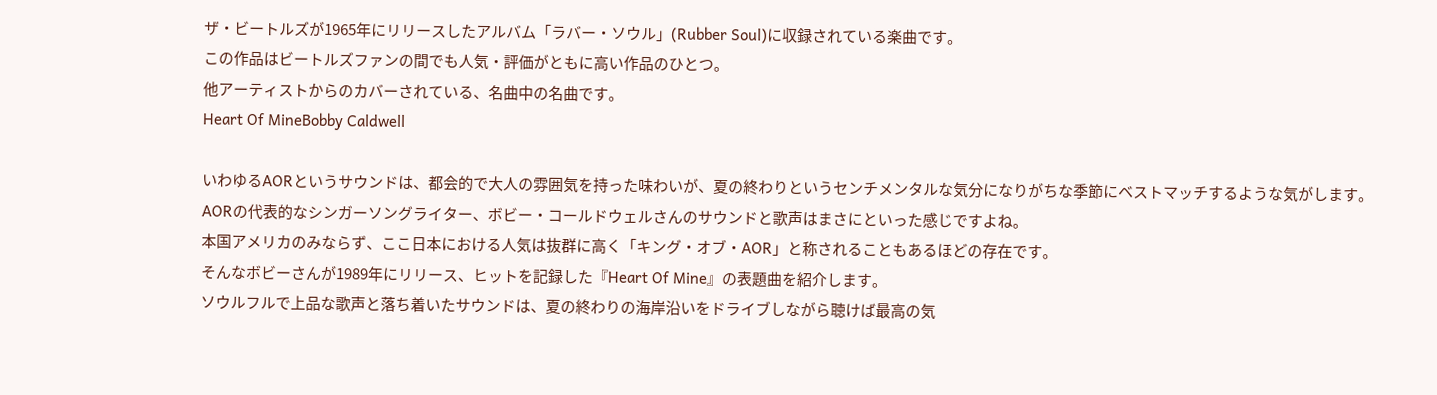ザ・ビートルズが1965年にリリースしたアルバム「ラバー・ソウル」(Rubber Soul)に収録されている楽曲です。
この作品はビートルズファンの間でも人気・評価がともに高い作品のひとつ。
他アーティストからのカバーされている、名曲中の名曲です。
Heart Of MineBobby Caldwell

いわゆるAORというサウンドは、都会的で大人の雰囲気を持った味わいが、夏の終わりというセンチメンタルな気分になりがちな季節にベストマッチするような気がします。
AORの代表的なシンガーソングライター、ボビー・コールドウェルさんのサウンドと歌声はまさにといった感じですよね。
本国アメリカのみならず、ここ日本における人気は抜群に高く「キング・オブ・AOR」と称されることもあるほどの存在です。
そんなボビーさんが1989年にリリース、ヒットを記録した『Heart Of Mine』の表題曲を紹介します。
ソウルフルで上品な歌声と落ち着いたサウンドは、夏の終わりの海岸沿いをドライブしながら聴けば最高の気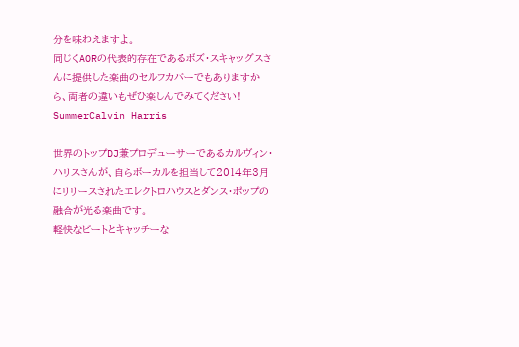分を味わえますよ。
同じくAORの代表的存在であるボズ・スキャッグスさんに提供した楽曲のセルフカバーでもありますから、両者の違いもぜひ楽しんでみてください!
SummerCalvin Harris

世界のトップDJ兼プロデューサーであるカルヴィン・ハリスさんが、自らボーカルを担当して2014年3月にリリースされたエレクトロハウスとダンス・ポップの融合が光る楽曲です。
軽快なビートとキャッチーな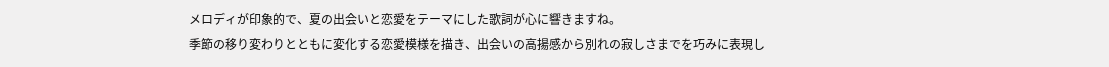メロディが印象的で、夏の出会いと恋愛をテーマにした歌詞が心に響きますね。
季節の移り変わりとともに変化する恋愛模様を描き、出会いの高揚感から別れの寂しさまでを巧みに表現し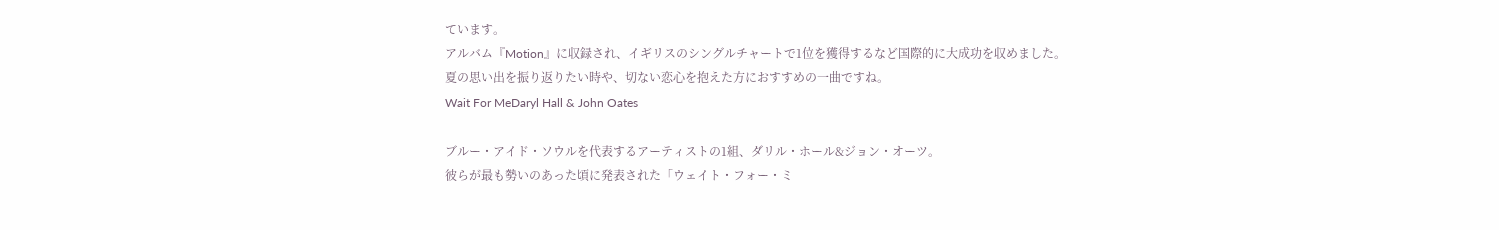ています。
アルバム『Motion』に収録され、イギリスのシングルチャートで1位を獲得するなど国際的に大成功を収めました。
夏の思い出を振り返りたい時や、切ない恋心を抱えた方におすすめの一曲ですね。
Wait For MeDaryl Hall & John Oates

ブルー・アイド・ソウルを代表するアーティストの1組、ダリル・ホール&ジョン・オーツ。
彼らが最も勢いのあった頃に発表された「ウェイト・フォー・ミ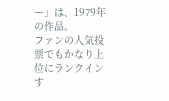ー」は、1979年の作品。
ファンの人気投票でもかなり上位にランクインす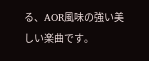る、AOR風味の強い美しい楽曲です。